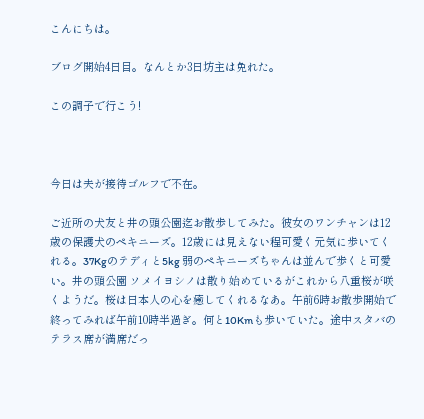こんにちは。

ブログ開始4日目。なんとか3日坊主は免れた。

この調子で行こう!



今日は夫が接待ゴルフで不在。

ご近所の犬友と井の頭公園迄お散歩してみた。彼女のワンチャンは12歳の保護犬のペキニーズ。12歳には見えない程可愛く元気に歩いてくれる。37Kgのテディと5kg 弱のペキニーズちゃんは並んで歩くと可愛い。井の頭公園 ソメイヨシノは散り始めているがこれから八重桜が咲くようだ。桜は日本人の心を癒してくれるなあ。午前6時お散歩開始で終ってみれば午前10時半過ぎ。何と10Kmも歩いていた。途中スタバのテラス席が満席だっ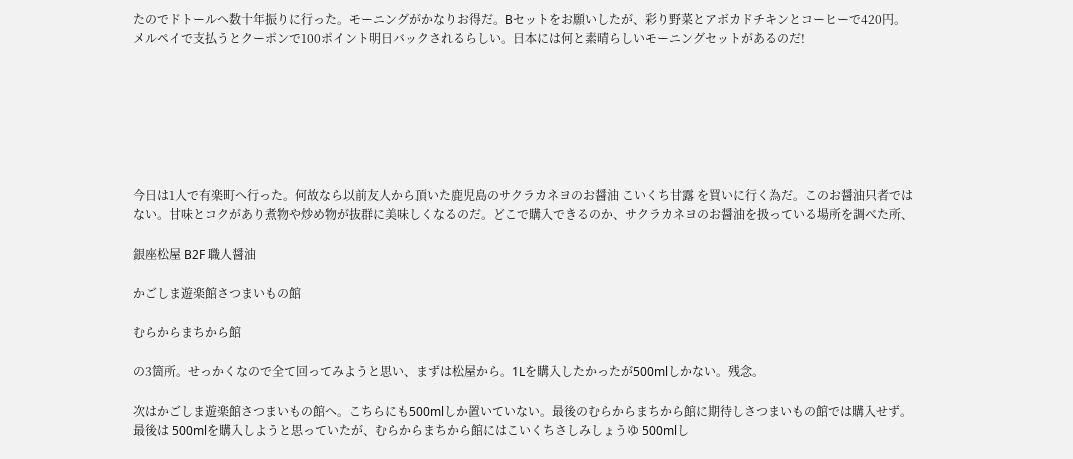たのでドトールへ数十年振りに行った。モーニングがかなりお得だ。Bセットをお願いしたが、彩り野菜とアボカドチキンとコーヒーで420円。メルペイで支払うとクーポンで100ポイント明日バックされるらしい。日本には何と素晴らしいモーニングセットがあるのだ!







今日は1人で有楽町へ行った。何故なら以前友人から頂いた鹿児島のサクラカネヨのお醤油 こいくち甘露 を買いに行く為だ。このお醤油只者ではない。甘味とコクがあり煮物や炒め物が抜群に美味しくなるのだ。どこで購入できるのか、サクラカネヨのお醤油を扱っている場所を調べた所、

銀座松屋 B2F 職人醤油

かごしま遊楽館さつまいもの館

むらからまちから館

の3箇所。せっかくなので全て回ってみようと思い、まずは松屋から。1Lを購入したかったが500mlしかない。残念。

次はかごしま遊楽館さつまいもの館へ。こちらにも500mlしか置いていない。最後のむらからまちから館に期待しさつまいもの館では購入せず。最後は 500mlを購入しようと思っていたが、むらからまちから館にはこいくちさしみしょうゆ 500mlし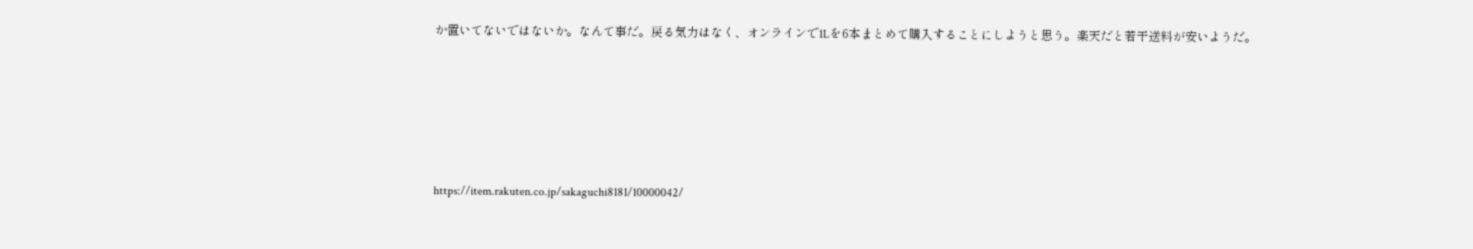か置いてないではないか。なんて事だ。戻る気力はなく、オンラインで1Lを6本まとめて購入することにしようと思う。楽天だと若干送料が安いようだ。





https://item.rakuten.co.jp/sakaguchi8181/10000042/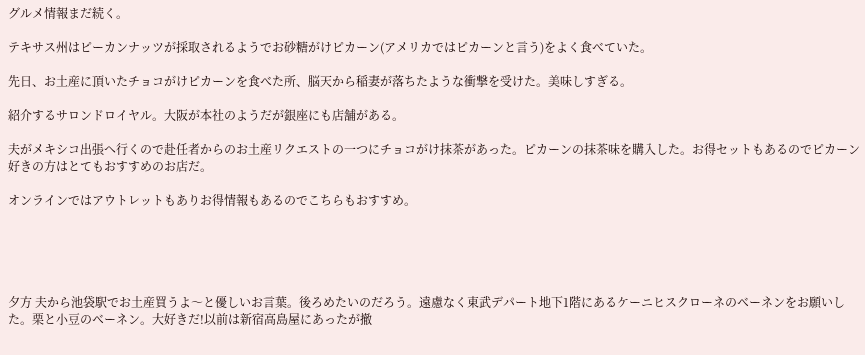グルメ情報まだ続く。

テキサス州はピーカンナッツが採取されるようでお砂糖がけピカーン(アメリカではピカーンと言う)をよく食べていた。

先日、お土産に頂いたチョコがけピカーンを食べた所、脳天から稲妻が落ちたような衝撃を受けた。美味しすぎる。

紹介するサロンドロイヤル。大阪が本社のようだが銀座にも店舗がある。

夫がメキシコ出張へ行くので赴任者からのお土産リクエストの一つにチョコがけ抹茶があった。ピカーンの抹茶味を購入した。お得セットもあるのでピカーン好きの方はとてもおすすめのお店だ。

オンラインではアウトレットもありお得情報もあるのでこちらもおすすめ。





夕方 夫から池袋駅でお土産買うよ〜と優しいお言葉。後ろめたいのだろう。遠慮なく東武デパート地下1階にあるケーニヒスクローネのベーネンをお願いした。栗と小豆のベーネン。大好きだ!以前は新宿高島屋にあったが撤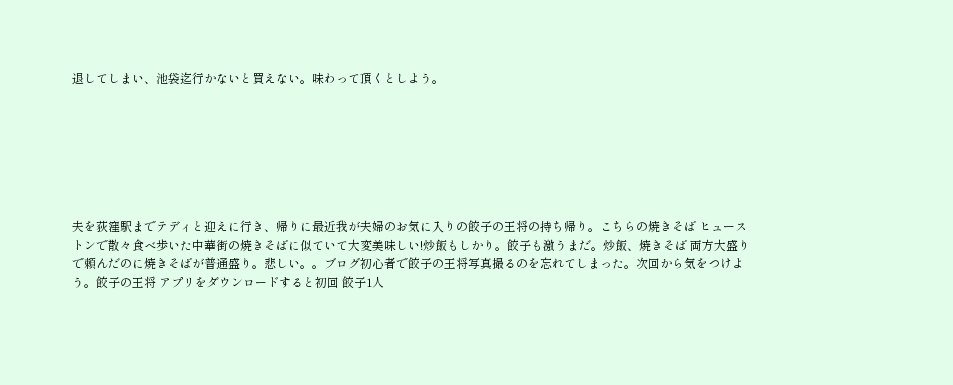退してしまい、池袋迄行かないと買えない。味わって頂くとしよう。







夫を荻窪駅までテディと迎えに行き、帰りに最近我が夫婦のお気に入りの餃子の王将の持ち帰り。こちらの焼きそば ヒューストンで散々食べ歩いた中華街の焼きそばに似ていて大変美味しい!炒飯もしかり。餃子も激うまだ。炒飯、焼きそば 両方大盛りで頼んだのに焼きそばが普通盛り。悲しい。。ブログ初心者で餃子の王将写真撮るのを忘れてしまった。次回から気をつけよう。餃子の王将 アプリをダウンロードすると初回 餃子1人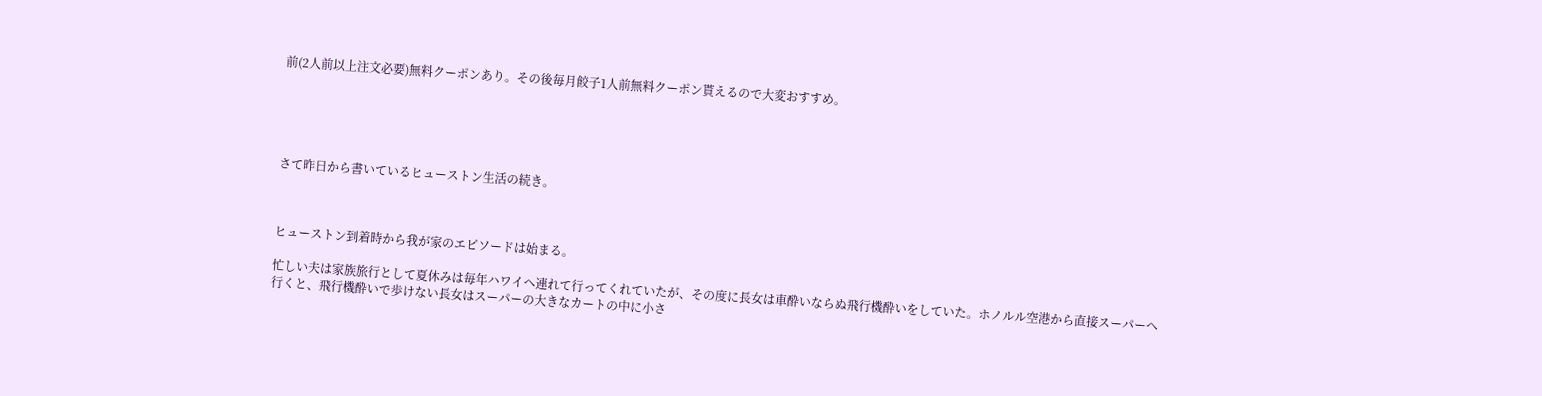前(2人前以上注文必要)無料クーポンあり。その後毎月餃子1人前無料クーポン貰えるので大変おすすめ。





さて昨日から書いているヒューストン生活の続き。



ヒューストン到着時から我が家のエピソードは始まる。

忙しい夫は家族旅行として夏休みは毎年ハワイへ連れて行ってくれていたが、その度に長女は車酔いならぬ飛行機酔いをしていた。ホノルル空港から直接スーパーへ行くと、飛行機酔いで歩けない長女はスーパーの大きなカートの中に小さ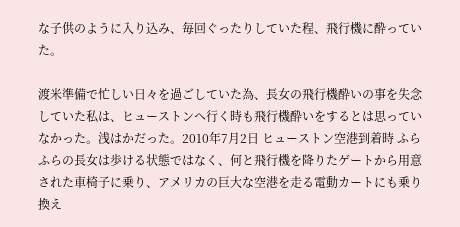な子供のように入り込み、毎回ぐったりしていた程、飛行機に酔っていた。

渡米準備で忙しい日々を過ごしていた為、長女の飛行機酔いの事を失念していた私は、ヒューストンへ行く時も飛行機酔いをするとは思っていなかった。浅はかだった。2010年7月2日 ヒューストン空港到着時 ふらふらの長女は歩ける状態ではなく、何と飛行機を降りたゲートから用意された車椅子に乗り、アメリカの巨大な空港を走る電動カートにも乗り換え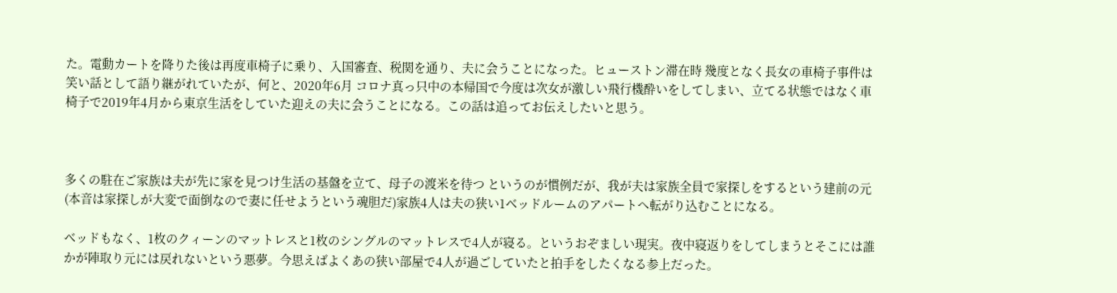た。電動カートを降りた後は再度車椅子に乗り、入国審査、税関を通り、夫に会うことになった。ヒューストン滞在時 幾度となく長女の車椅子事件は笑い話として語り継がれていたが、何と、2020年6月 コロナ真っ只中の本帰国で今度は次女が激しい飛行機酔いをしてしまい、立てる状態ではなく車椅子で2019年4月から東京生活をしていた迎えの夫に会うことになる。この話は追ってお伝えしたいと思う。



多くの駐在ご家族は夫が先に家を見つけ生活の基盤を立て、母子の渡米を待つ というのが慣例だが、我が夫は家族全員で家探しをするという建前の元(本音は家探しが大変で面倒なので妻に任せようという魂胆だ)家族4人は夫の狭い1ベッドルームのアパートへ転がり込むことになる。

ベッドもなく、1枚のクィーンのマットレスと1枚のシングルのマットレスで4人が寝る。というおぞましい現実。夜中寝返りをしてしまうとそこには誰かが陣取り元には戻れないという悪夢。今思えばよくあの狭い部屋で4人が過ごしていたと拍手をしたくなる参上だった。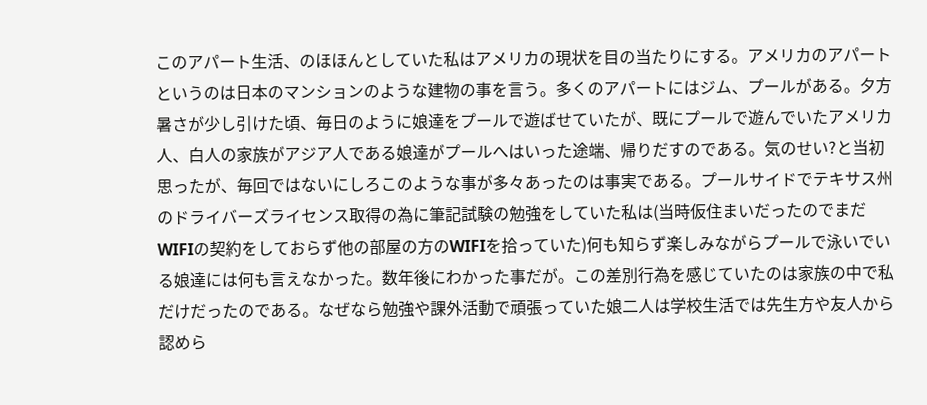このアパート生活、のほほんとしていた私はアメリカの現状を目の当たりにする。アメリカのアパートというのは日本のマンションのような建物の事を言う。多くのアパートにはジム、プールがある。夕方 暑さが少し引けた頃、毎日のように娘達をプールで遊ばせていたが、既にプールで遊んでいたアメリカ人、白人の家族がアジア人である娘達がプールへはいった途端、帰りだすのである。気のせい?と当初思ったが、毎回ではないにしろこのような事が多々あったのは事実である。プールサイドでテキサス州のドライバーズライセンス取得の為に筆記試験の勉強をしていた私は(当時仮住まいだったのでまだWIFIの契約をしておらず他の部屋の方のWIFIを拾っていた)何も知らず楽しみながらプールで泳いでいる娘達には何も言えなかった。数年後にわかった事だが。この差別行為を感じていたのは家族の中で私だけだったのである。なぜなら勉強や課外活動で頑張っていた娘二人は学校生活では先生方や友人から認めら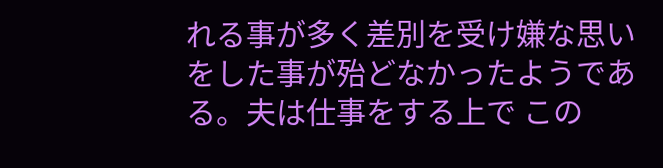れる事が多く差別を受け嫌な思いをした事が殆どなかったようである。夫は仕事をする上で この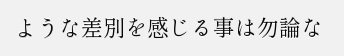ような差別を感じる事は勿論な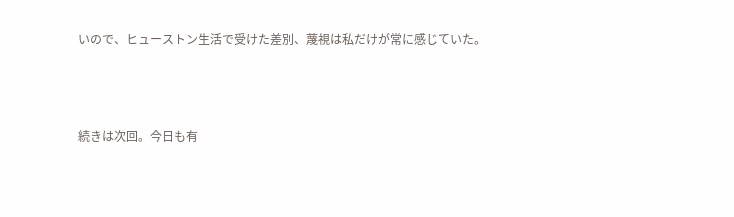いので、ヒューストン生活で受けた差別、蔑視は私だけが常に感じていた。



続きは次回。今日も有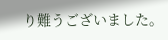り難うございました。